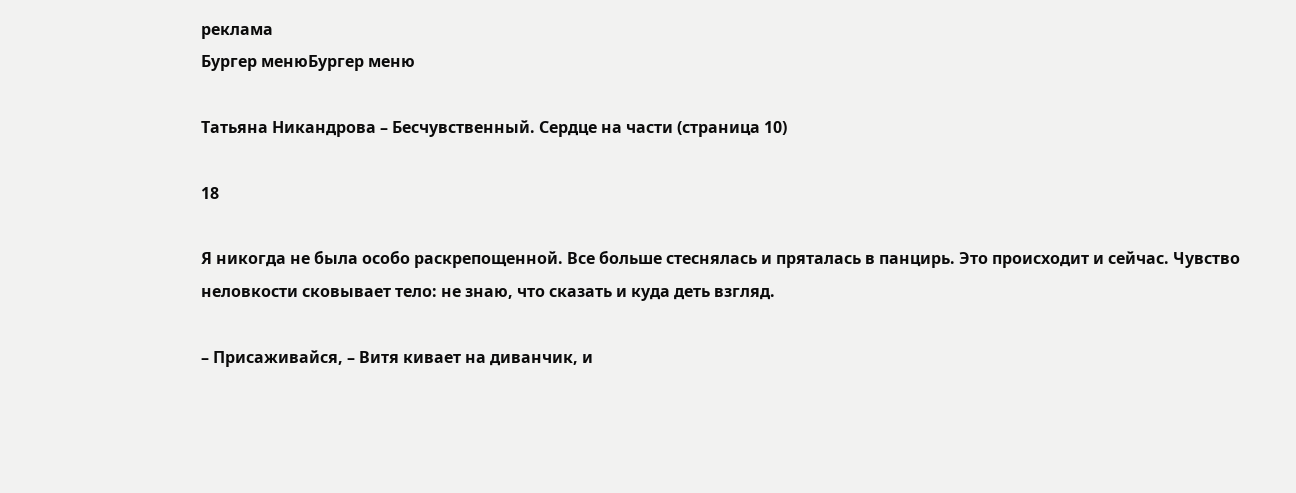реклама
Бургер менюБургер меню

Татьяна Никандрова – Бесчувственный. Сердце на части (страница 10)

18

Я никогда не была особо раскрепощенной. Все больше стеснялась и пряталась в панцирь. Это происходит и сейчас. Чувство неловкости сковывает тело: не знаю, что сказать и куда деть взгляд.

– Присаживайся, – Витя кивает на диванчик, и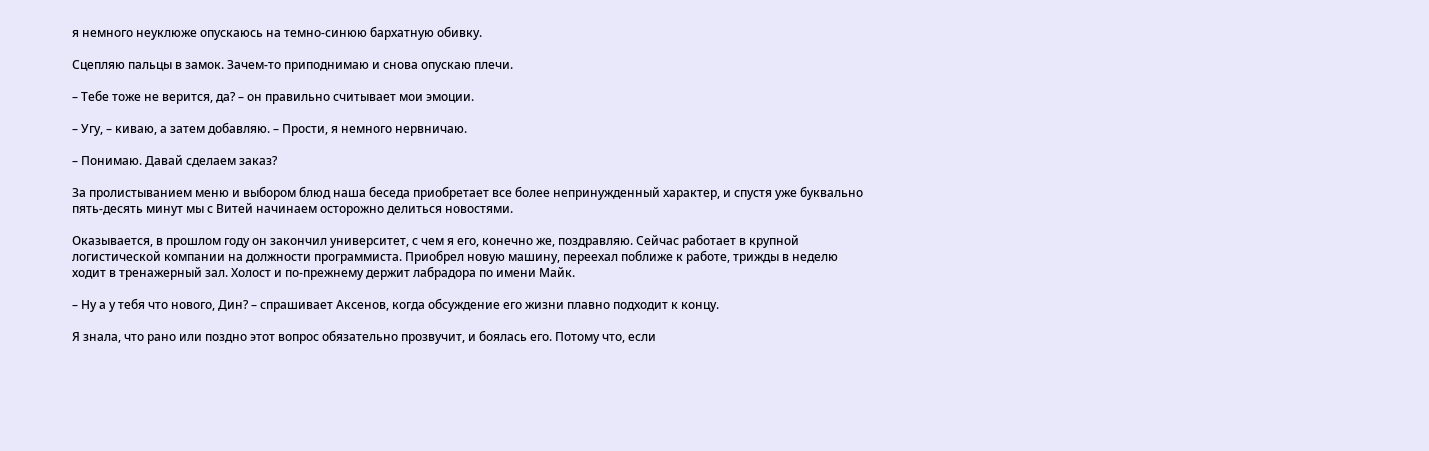я немного неуклюже опускаюсь на темно-синюю бархатную обивку.

Сцепляю пальцы в замок. Зачем-то приподнимаю и снова опускаю плечи.

– Тебе тоже не верится, да? – он правильно считывает мои эмоции.

– Угу, – киваю, а затем добавляю. – Прости, я немного нервничаю.

– Понимаю. Давай сделаем заказ?

За пролистыванием меню и выбором блюд наша беседа приобретает все более непринужденный характер, и спустя уже буквально пять-десять минут мы с Витей начинаем осторожно делиться новостями.

Оказывается, в прошлом году он закончил университет, с чем я его, конечно же, поздравляю. Сейчас работает в крупной логистической компании на должности программиста. Приобрел новую машину, переехал поближе к работе, трижды в неделю ходит в тренажерный зал. Холост и по-прежнему держит лабрадора по имени Майк.

– Ну а у тебя что нового, Дин? – спрашивает Аксенов, когда обсуждение его жизни плавно подходит к концу.

Я знала, что рано или поздно этот вопрос обязательно прозвучит, и боялась его. Потому что, если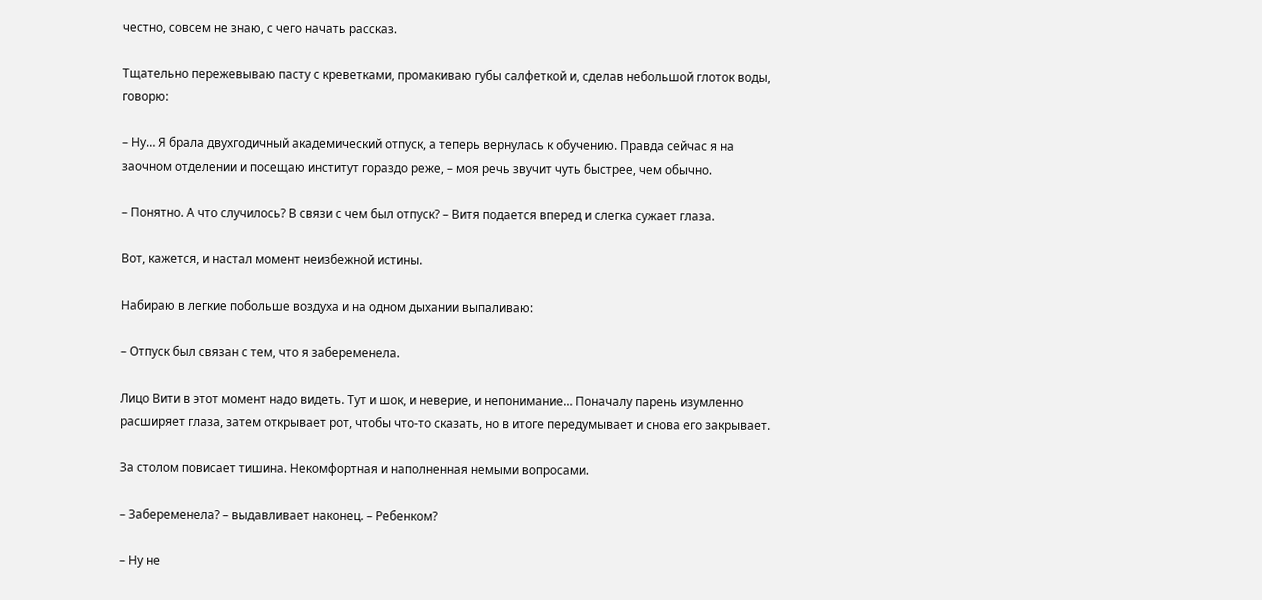честно, совсем не знаю, с чего начать рассказ.

Тщательно пережевываю пасту с креветками, промакиваю губы салфеткой и, сделав небольшой глоток воды, говорю:

– Ну… Я брала двухгодичный академический отпуск, а теперь вернулась к обучению. Правда сейчас я на заочном отделении и посещаю институт гораздо реже, – моя речь звучит чуть быстрее, чем обычно.

– Понятно. А что случилось? В связи с чем был отпуск? – Витя подается вперед и слегка сужает глаза.

Вот, кажется, и настал момент неизбежной истины.

Набираю в легкие побольше воздуха и на одном дыхании выпаливаю:

– Отпуск был связан с тем, что я забеременела.

Лицо Вити в этот момент надо видеть. Тут и шок, и неверие, и непонимание… Поначалу парень изумленно расширяет глаза, затем открывает рот, чтобы что-то сказать, но в итоге передумывает и снова его закрывает.

За столом повисает тишина. Некомфортная и наполненная немыми вопросами.

– Забеременела? – выдавливает наконец. – Ребенком?

– Ну не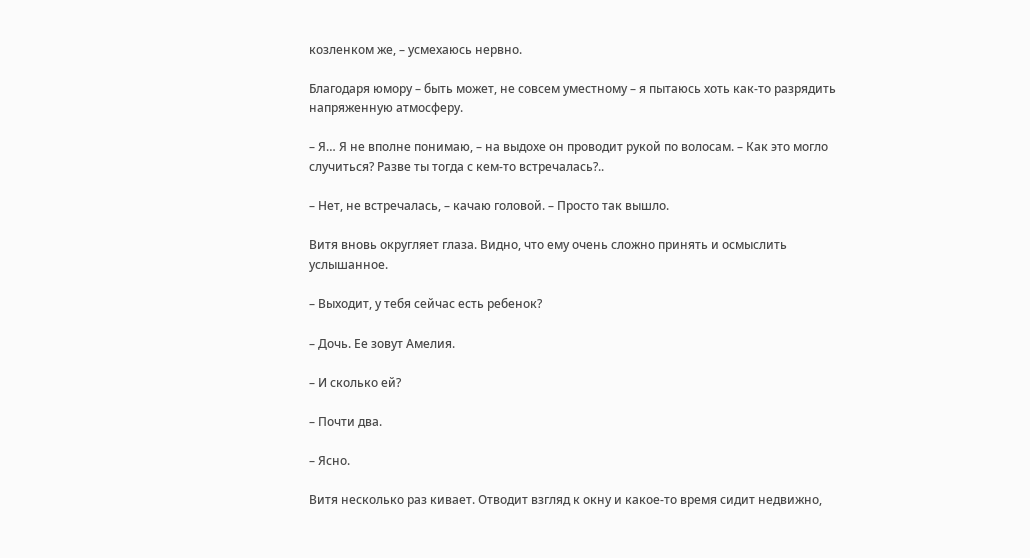козленком же, – усмехаюсь нервно.

Благодаря юмору – быть может, не совсем уместному – я пытаюсь хоть как-то разрядить напряженную атмосферу.

– Я… Я не вполне понимаю, – на выдохе он проводит рукой по волосам. – Как это могло случиться? Разве ты тогда с кем-то встречалась?..

– Нет, не встречалась, – качаю головой. – Просто так вышло.

Витя вновь округляет глаза. Видно, что ему очень сложно принять и осмыслить услышанное.

– Выходит, у тебя сейчас есть ребенок?

– Дочь. Ее зовут Амелия.

– И сколько ей?

– Почти два.

– Ясно.

Витя несколько раз кивает. Отводит взгляд к окну и какое-то время сидит недвижно,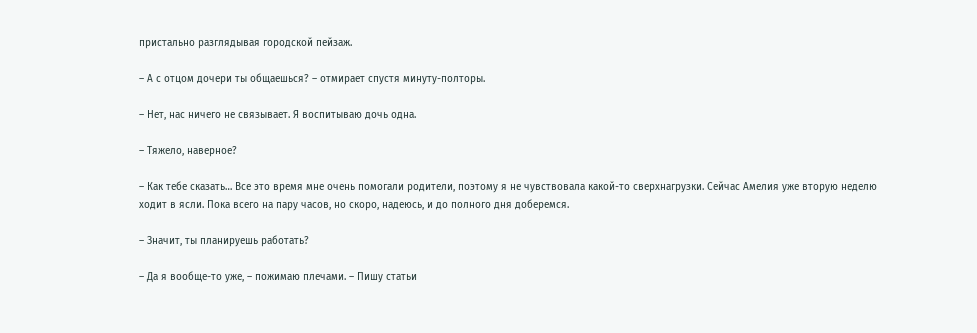пристально разглядывая городской пейзаж.

– А с отцом дочери ты общаешься? – отмирает спустя минуту-полторы.

– Нет, нас ничего не связывает. Я воспитываю дочь одна.

– Тяжело, наверное?

– Как тебе сказать… Все это время мне очень помогали родители, поэтому я не чувствовала какой-то сверхнагрузки. Сейчас Амелия уже вторую неделю ходит в ясли. Пока всего на пару часов, но скоро, надеюсь, и до полного дня доберемся.

– Значит, ты планируешь работать?

– Да я вообще-то уже, – пожимаю плечами. – Пишу статьи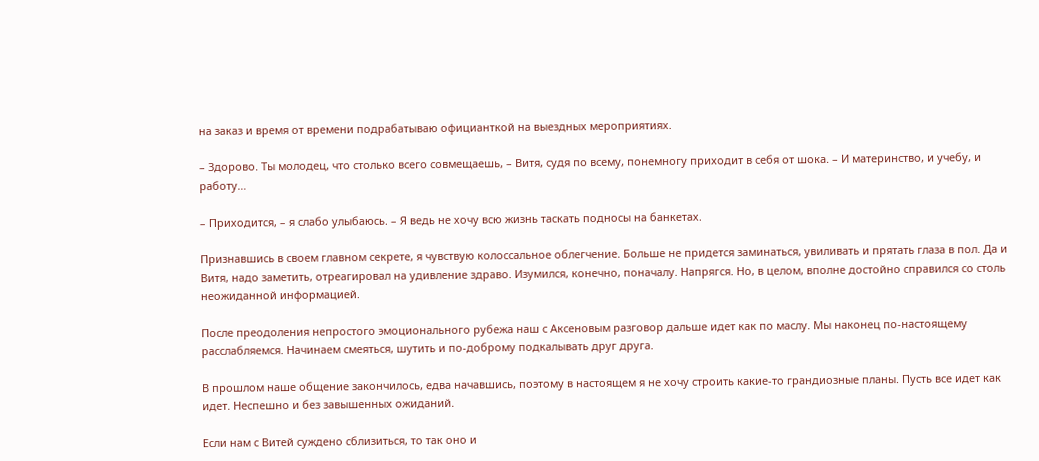на заказ и время от времени подрабатываю официанткой на выездных мероприятиях.

– Здорово. Ты молодец, что столько всего совмещаешь, – Витя, судя по всему, понемногу приходит в себя от шока. – И материнство, и учебу, и работу…

– Приходится, – я слабо улыбаюсь. – Я ведь не хочу всю жизнь таскать подносы на банкетах.

Признавшись в своем главном секрете, я чувствую колоссальное облегчение. Больше не придется заминаться, увиливать и прятать глаза в пол. Да и Витя, надо заметить, отреагировал на удивление здраво. Изумился, конечно, поначалу. Напрягся. Но, в целом, вполне достойно справился со столь неожиданной информацией.

После преодоления непростого эмоционального рубежа наш с Аксеновым разговор дальше идет как по маслу. Мы наконец по-настоящему расслабляемся. Начинаем смеяться, шутить и по-доброму подкалывать друг друга.

В прошлом наше общение закончилось, едва начавшись, поэтому в настоящем я не хочу строить какие-то грандиозные планы. Пусть все идет как идет. Неспешно и без завышенных ожиданий.

Если нам с Витей суждено сблизиться, то так оно и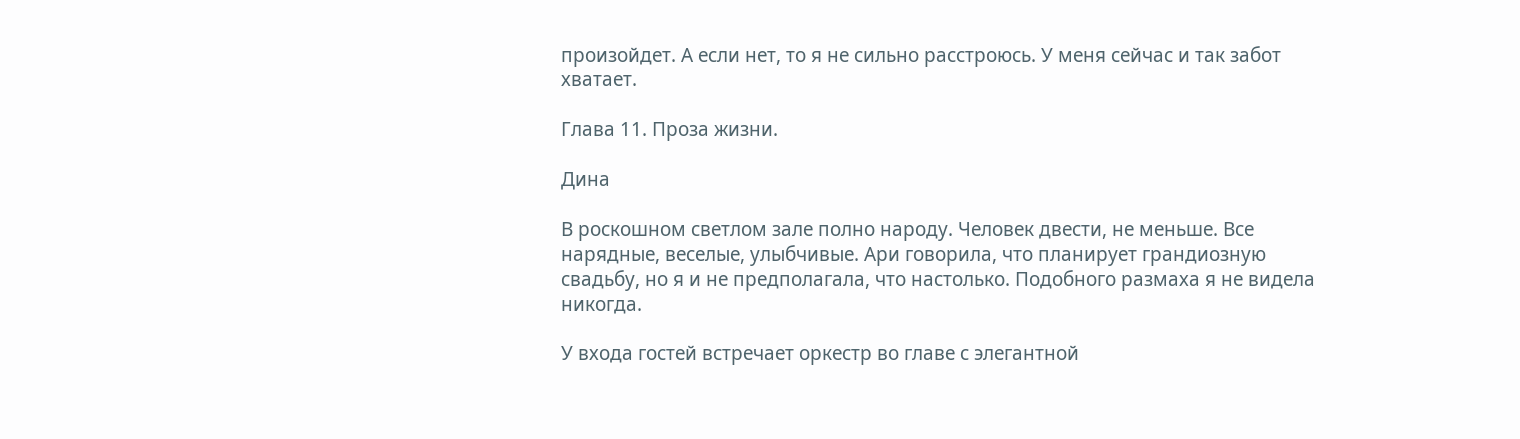произойдет. А если нет, то я не сильно расстроюсь. У меня сейчас и так забот хватает.

Глава 11. Проза жизни.

Дина

В роскошном светлом зале полно народу. Человек двести, не меньше. Все нарядные, веселые, улыбчивые. Ари говорила, что планирует грандиозную свадьбу, но я и не предполагала, что настолько. Подобного размаха я не видела никогда.

У входа гостей встречает оркестр во главе с элегантной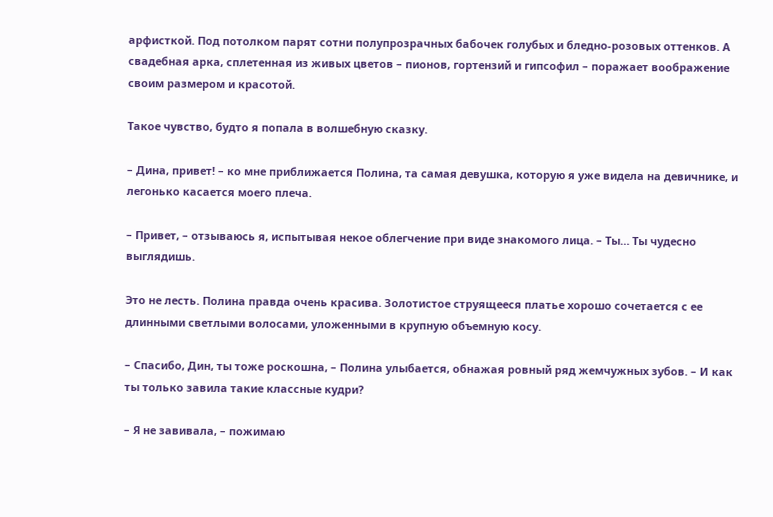арфисткой. Под потолком парят сотни полупрозрачных бабочек голубых и бледно-розовых оттенков. А свадебная арка, сплетенная из живых цветов – пионов, гортензий и гипсофил – поражает воображение своим размером и красотой.

Такое чувство, будто я попала в волшебную сказку.

– Дина, привет! – ко мне приближается Полина, та самая девушка, которую я уже видела на девичнике, и легонько касается моего плеча.

– Привет, – отзываюсь я, испытывая некое облегчение при виде знакомого лица. – Ты… Ты чудесно выглядишь.

Это не лесть. Полина правда очень красива. Золотистое струящееся платье хорошо сочетается с ее длинными светлыми волосами, уложенными в крупную объемную косу.

– Спасибо, Дин, ты тоже роскошна, – Полина улыбается, обнажая ровный ряд жемчужных зубов. – И как ты только завила такие классные кудри?

– Я не завивала, – пожимаю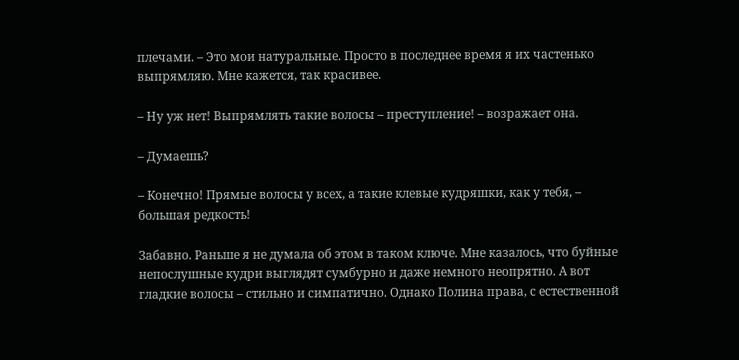плечами. – Это мои натуральные. Просто в последнее время я их частенько выпрямляю. Мне кажется, так красивее.

– Ну уж нет! Выпрямлять такие волосы – преступление! – возражает она.

– Думаешь?

– Конечно! Прямые волосы у всех, а такие клевые кудряшки, как у тебя, – большая редкость!

Забавно. Раньше я не думала об этом в таком ключе. Мне казалось, что буйные непослушные кудри выглядят сумбурно и даже немного неопрятно. А вот гладкие волосы – стильно и симпатично. Однако Полина права, с естественной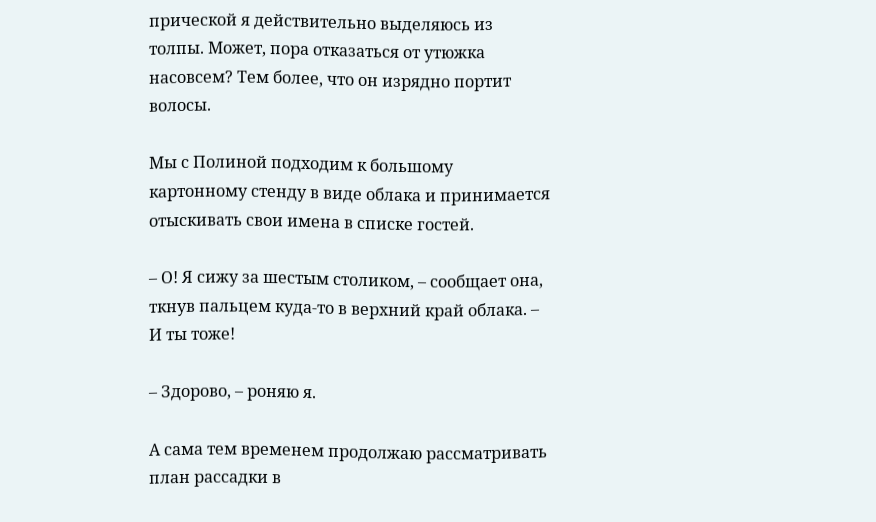прической я действительно выделяюсь из толпы. Может, пора отказаться от утюжка насовсем? Тем более, что он изрядно портит волосы.

Мы с Полиной подходим к большому картонному стенду в виде облака и принимается отыскивать свои имена в списке гостей.

– О! Я сижу за шестым столиком, – сообщает она, ткнув пальцем куда-то в верхний край облака. – И ты тоже!

– Здорово, – роняю я.

А сама тем временем продолжаю рассматривать план рассадки в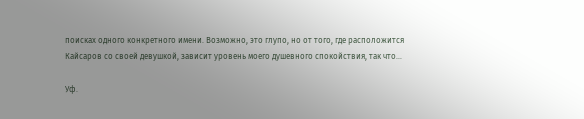поисках одного конкретного имени. Возможно, это глупо, но от того, где расположится Кайсаров со своей девушкой, зависит уровень моего душевного спокойствия, так что…

Уф.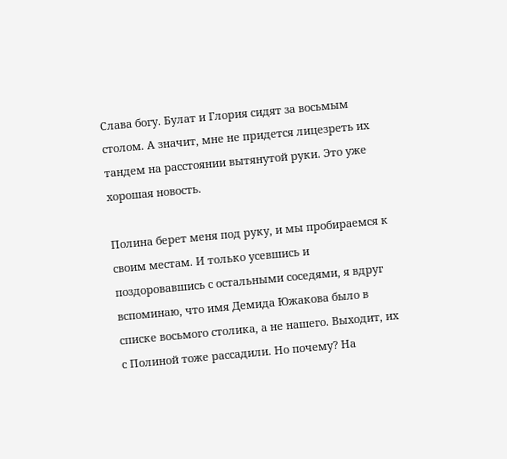Слава богу. Булат и Глория сидят за восьмым столом. А значит, мне не придется лицезреть их тандем на расстоянии вытянутой руки. Это уже хорошая новость.

Полина берет меня под руку, и мы пробираемся к своим местам. И только усевшись и поздоровавшись с остальными соседями, я вдруг вспоминаю, что имя Демида Южакова было в списке восьмого столика, а не нашего. Выходит, их с Полиной тоже рассадили. Но почему? На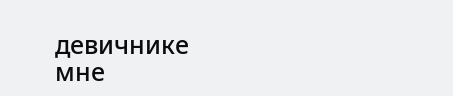девичнике мне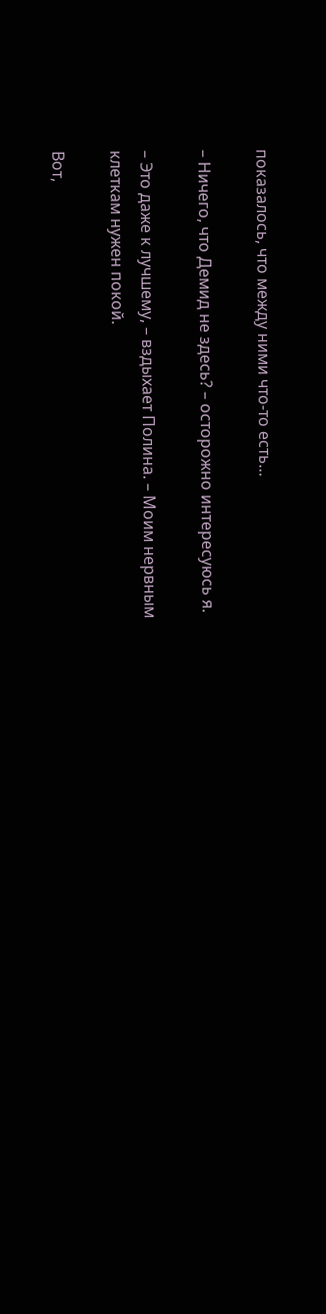показалось, что между ними что-то есть…

– Ничего, что Демид не здесь? – осторожно интересуюсь я.

– Это даже к лучшему, – вздыхает Полина. – Моим нервным клеткам нужен покой.

Вот,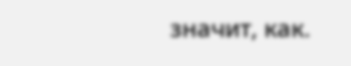значит, как.